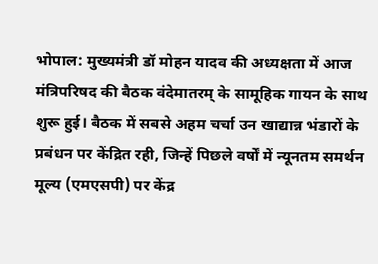भोपाल: मुख्यमंत्री डॉ मोहन यादव की अध्यक्षता में आज मंत्रिपरिषद की बैठक वंदेमातरम् के सामूहिक गायन के साथ शुरू हुई। बैठक में सबसे अहम चर्चा उन खाद्यान्न भंडारों के प्रबंधन पर केंद्रित रही, जिन्हें पिछले वर्षों में न्यूनतम समर्थन मूल्य (एमएसपी) पर केंद्र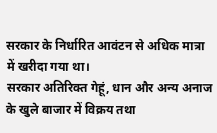सरकार के निर्धारित आवंटन से अधिक मात्रा में खरीदा गया था।
सरकार अतिरिक्त गेहूं, धान और अन्य अनाज के खुले बाजार में विक्रय तथा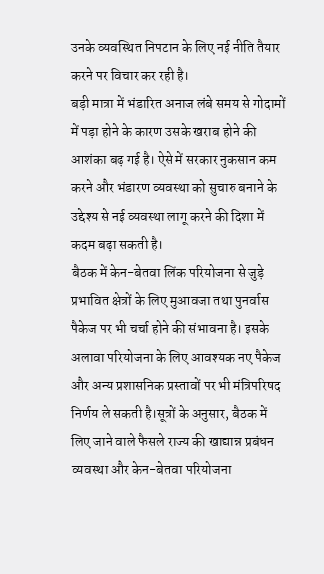उनके व्यवस्थित निपटान के लिए नई नीति तैयार करने पर विचार कर रही है।
बड़ी मात्रा में भंडारित अनाज लंबे समय से गोदामों में पड़ा होने के कारण उसके खराब होने की आशंका बढ़ गई है। ऐसे में सरकार नुकसान कम करने और भंडारण व्यवस्था को सुचारु बनाने के उद्देश्य से नई व्यवस्था लागू करने की दिशा में कदम बढ़ा सकती है।
बैठक में केन-बेतवा लिंक परियोजना से जुड़े प्रभावित क्षेत्रों के लिए मुआवजा तथा पुनर्वास पैकेज पर भी चर्चा होने की संभावना है। इसके अलावा परियोजना के लिए आवश्यक नए पैकेज और अन्य प्रशासनिक प्रस्तावों पर भी मंत्रिपरिषद निर्णय ले सकती है।सूत्रों के अनुसार, बैठक में लिए जाने वाले फैसले राज्य की खाद्यान्न प्रबंधन व्यवस्था और केन-बेतवा परियोजना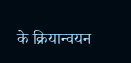के क्रियान्वयन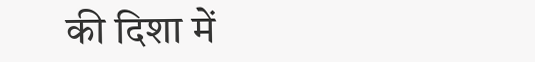की दिशा में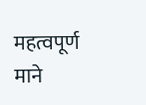महत्वपूर्ण माने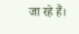जा रहे हैं।